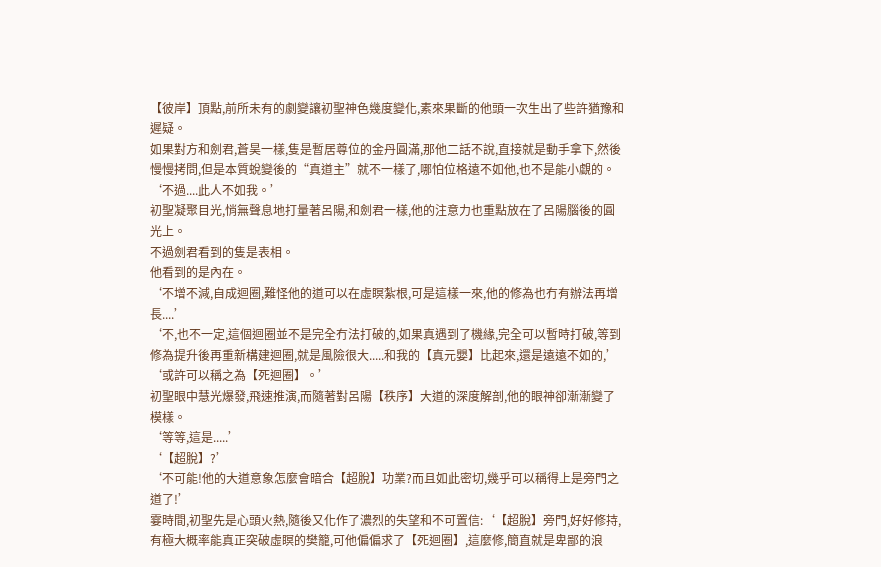【彼岸】頂點,前所未有的劇變讓初聖神色幾度變化,素來果斷的他頭一次生出了些許猶豫和遲疑。
如果對方和劍君,蒼昊一樣,隻是暫居尊位的金丹圓滿,那他二話不說,直接就是動手拿下,然後慢慢拷問,但是本質蛻變後的“真道主”就不一樣了,哪怕位格遠不如他,也不是能小覷的。
‘不過....此人不如我。’
初聖凝聚目光,悄無聲息地打量著呂陽,和劍君一樣,他的注意力也重點放在了呂陽腦後的圓光上。
不過劍君看到的隻是表相。
他看到的是內在。
‘不增不減,自成迴圈,難怪他的道可以在虛瞑紮根,可是這樣一來,他的修為也冇有辦法再增長....’
‘不,也不一定,這個迴圈並不是完全冇法打破的,如果真遇到了機緣,完全可以暫時打破,等到修為提升後再重新構建迴圈,就是風險很大.....和我的【真元嬰】比起來,還是遠遠不如的,’
‘或許可以稱之為【死迴圈】。’
初聖眼中慧光爆發,飛速推演,而隨著對呂陽【秩序】大道的深度解剖,他的眼神卻漸漸變了模樣。
‘等等,這是.....’
‘【超脫】?’
‘不可能!他的大道意象怎麼會暗合【超脫】功業?而且如此密切,幾乎可以稱得上是旁門之道了!’
霎時間,初聖先是心頭火熱,隨後又化作了濃烈的失望和不可置信:‘【超脫】旁門,好好修持,有極大概率能真正突破虛瞑的樊籠,可他偏偏求了【死迴圈】,這麼修,簡直就是卑鄙的浪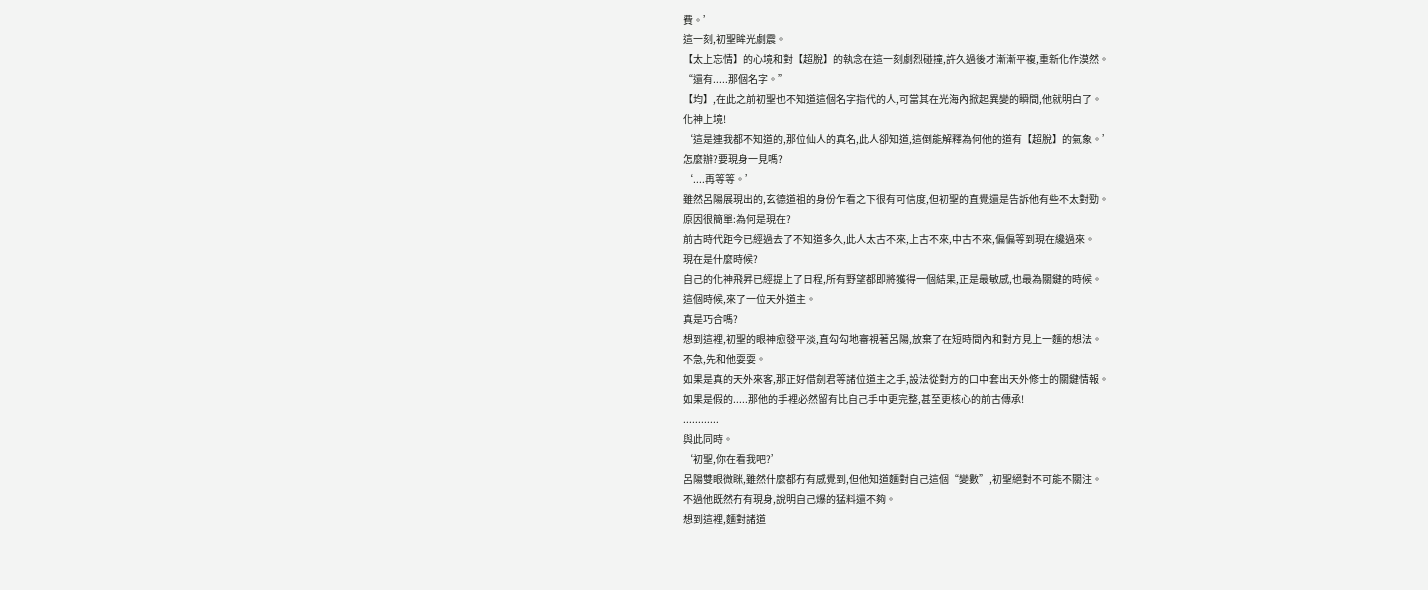費。’
這一刻,初聖眸光劇震。
【太上忘情】的心境和對【超脫】的執念在這一刻劇烈碰撞,許久過後才漸漸平複,重新化作漠然。
“還有.....那個名字。”
【均】,在此之前初聖也不知道這個名字指代的人,可當其在光海內掀起異變的瞬間,他就明白了。
化神上境!
‘這是連我都不知道的,那位仙人的真名,此人卻知道,這倒能解釋為何他的道有【超脫】的氣象。’
怎麼辦?要現身一見嗎?
‘....再等等。’
雖然呂陽展現出的,玄德道祖的身份乍看之下很有可信度,但初聖的直覺還是告訴他有些不太對勁。
原因很簡單:為何是現在?
前古時代距今已經過去了不知道多久,此人太古不來,上古不來,中古不來,偏偏等到現在纔過來。
現在是什麼時候?
自己的化神飛昇已經提上了日程,所有野望都即將獲得一個結果,正是最敏感,也最為關鍵的時候。
這個時候,來了一位天外道主。
真是巧合嗎?
想到這裡,初聖的眼神愈發平淡,直勾勾地審視著呂陽,放棄了在短時間內和對方見上一麵的想法。
不急,先和他耍耍。
如果是真的天外來客,那正好借劍君等諸位道主之手,設法從對方的口中套出天外修士的關鍵情報。
如果是假的.....那他的手裡必然留有比自己手中更完整,甚至更核心的前古傳承!
............
與此同時。
‘初聖,你在看我吧?’
呂陽雙眼微眯,雖然什麼都冇有感覺到,但他知道麵對自己這個“變數”,初聖絕對不可能不關注。
不過他既然冇有現身,說明自己爆的猛料還不夠。
想到這裡,麵對諸道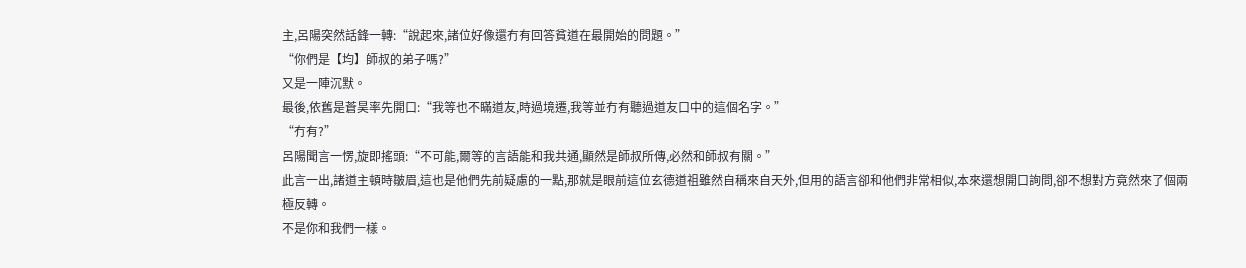主,呂陽突然話鋒一轉:“說起來,諸位好像還冇有回答貧道在最開始的問題。”
“你們是【均】師叔的弟子嗎?”
又是一陣沉默。
最後,依舊是蒼昊率先開口:“我等也不瞞道友,時過境遷,我等並冇有聽過道友口中的這個名字。”
“冇有?”
呂陽聞言一愣,旋即搖頭:“不可能,爾等的言語能和我共通,顯然是師叔所傳,必然和師叔有關。”
此言一出,諸道主頓時皺眉,這也是他們先前疑慮的一點,那就是眼前這位玄德道祖雖然自稱來自天外,但用的語言卻和他們非常相似,本來還想開口詢問,卻不想對方竟然來了個兩極反轉。
不是你和我們一樣。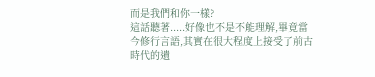而是我們和你一樣?
這話聽著.....好像也不是不能理解,畢竟當今修行言語,其實在很大程度上接受了前古時代的遺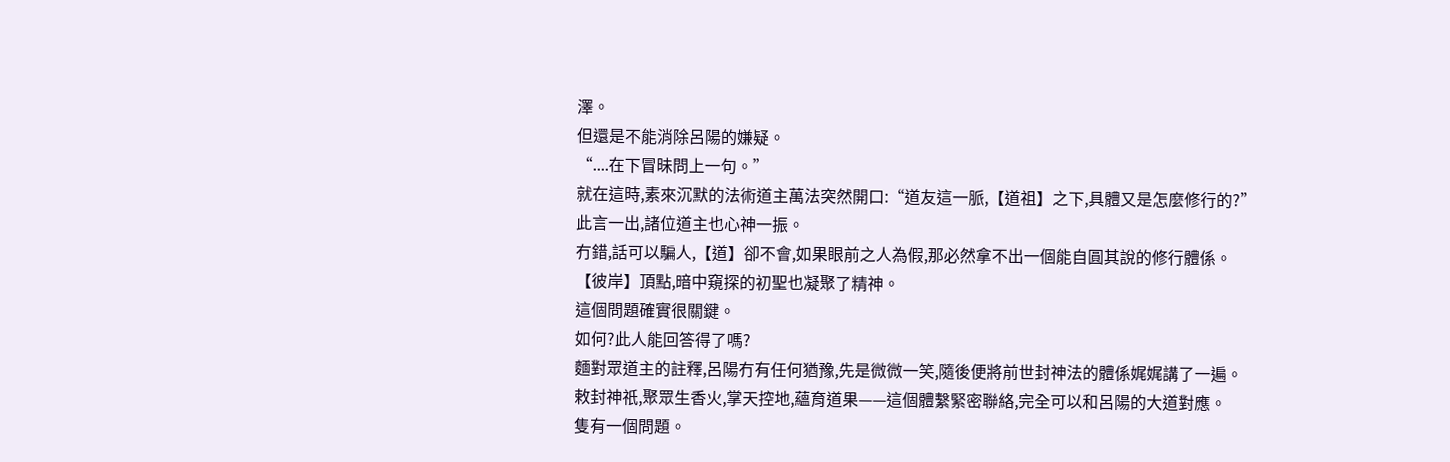澤。
但還是不能消除呂陽的嫌疑。
“....在下冒昧問上一句。”
就在這時,素來沉默的法術道主萬法突然開口:“道友這一脈,【道祖】之下,具體又是怎麼修行的?”
此言一出,諸位道主也心神一振。
冇錯,話可以騙人,【道】卻不會,如果眼前之人為假,那必然拿不出一個能自圓其說的修行體係。
【彼岸】頂點,暗中窺探的初聖也凝聚了精神。
這個問題確實很關鍵。
如何?此人能回答得了嗎?
麵對眾道主的註釋,呂陽冇有任何猶豫,先是微微一笑,隨後便將前世封神法的體係娓娓講了一遍。
敕封神祇,聚眾生香火,掌天控地,蘊育道果——這個體繫緊密聯絡,完全可以和呂陽的大道對應。
隻有一個問題。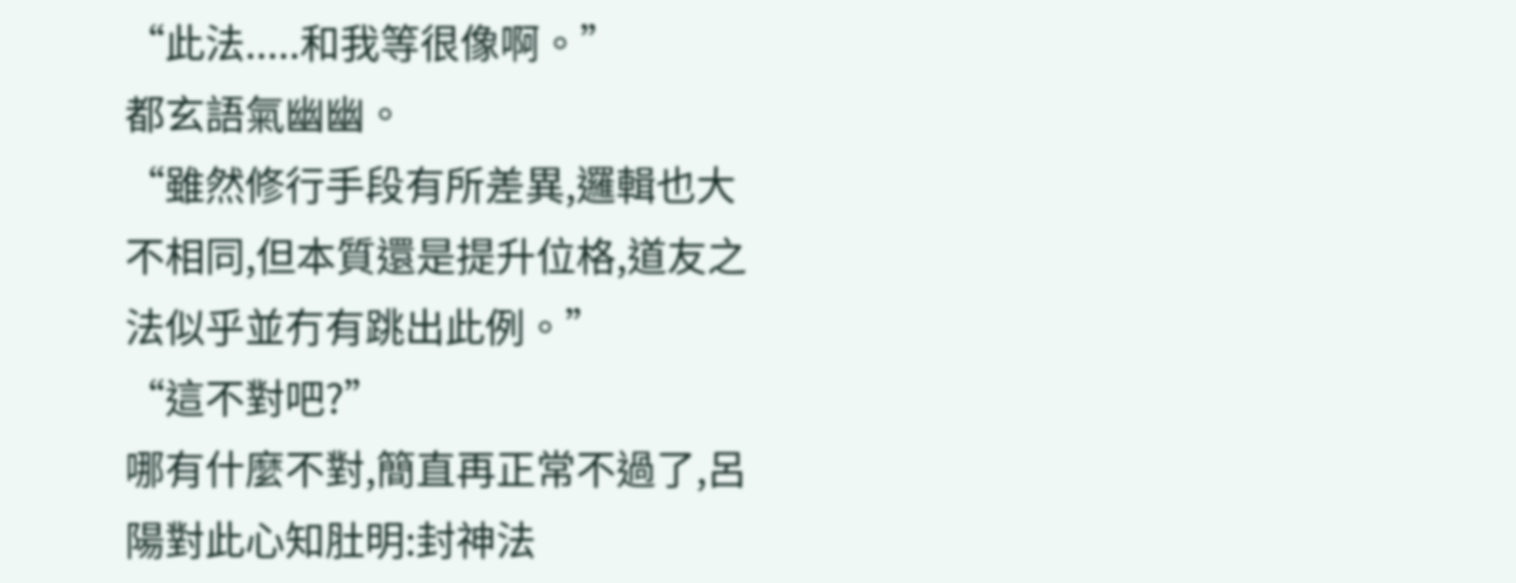“此法.....和我等很像啊。”
都玄語氣幽幽。
“雖然修行手段有所差異,邏輯也大不相同,但本質還是提升位格,道友之法似乎並冇有跳出此例。”
“這不對吧?”
哪有什麼不對,簡直再正常不過了,呂陽對此心知肚明:封神法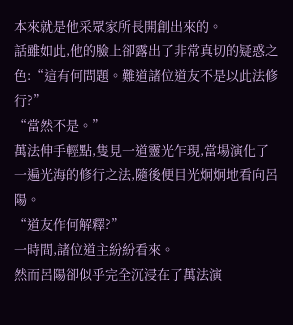本來就是他采眾家所長開創出來的。
話雖如此,他的臉上卻露出了非常真切的疑惑之色:“這有何問題。難道諸位道友不是以此法修行?”
“當然不是。”
萬法伸手輕點,隻見一道靈光乍現,當場演化了一遍光海的修行之法,隨後便目光炯炯地看向呂陽。
“道友作何解釋?”
一時間,諸位道主紛紛看來。
然而呂陽卻似乎完全沉浸在了萬法演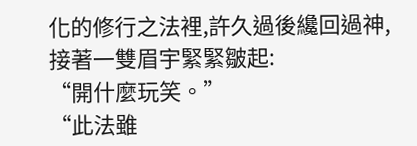化的修行之法裡,許久過後纔回過神,接著一雙眉宇緊緊皺起:
“開什麼玩笑。”
“此法雖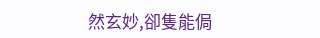然玄妙,卻隻能侷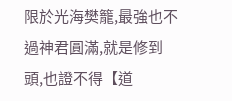限於光海樊籠,最強也不過神君圓滿,就是修到頭,也證不得【道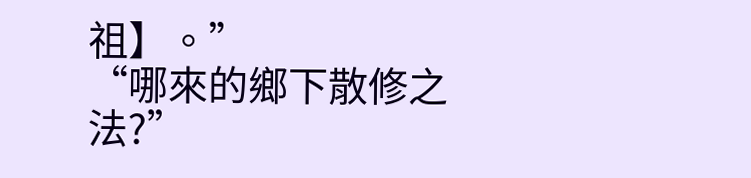祖】。”
“哪來的鄉下散修之法?”